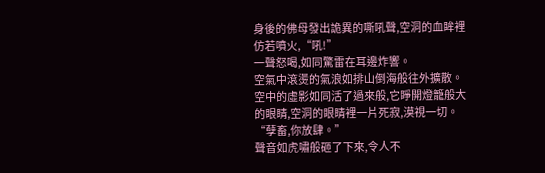身後的佛母發出詭異的嘶吼聲,空洞的血眸裡仿若噴火,“吼!”
一聲怒喝,如同驚雷在耳邊炸響。
空氣中滾燙的氣浪如排山倒海般往外擴散。
空中的虛影如同活了過來般,它睜開燈籠般大的眼睛,空洞的眼睛裡一片死寂,漠視一切。
“孽畜,你放肆。”
聲音如虎嘯般砸了下來,令人不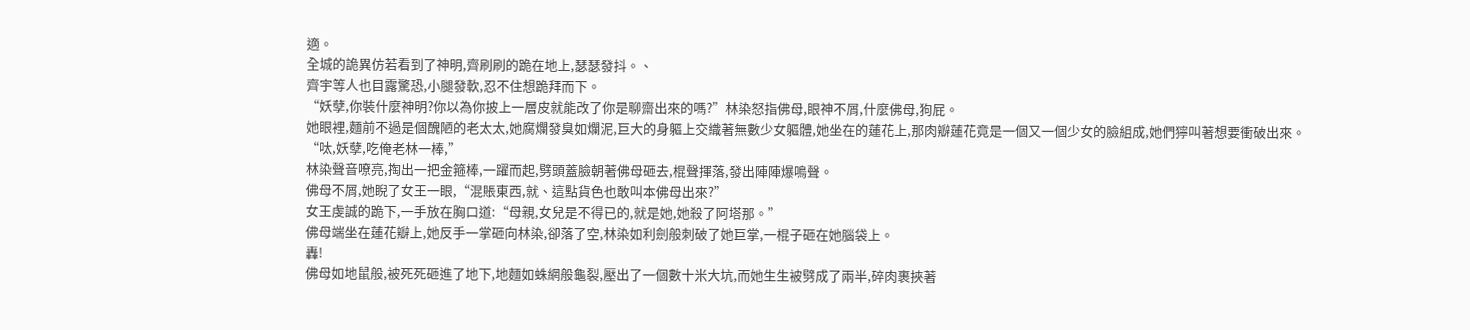適。
全城的詭異仿若看到了神明,齊刷刷的跪在地上,瑟瑟發抖。、
齊宇等人也目露驚恐,小腿發軟,忍不住想跪拜而下。
“妖孽,你裝什麼神明?你以為你披上一層皮就能改了你是聊齋出來的嗎?”林染怒指佛母,眼神不屑,什麼佛母,狗屁。
她眼裡,麵前不過是個醜陋的老太太,她腐爛發臭如爛泥,巨大的身軀上交織著無數少女軀體,她坐在的蓮花上,那肉瓣蓮花竟是一個又一個少女的臉組成,她們獰叫著想要衝破出來。
“呔,妖孽,吃俺老林一棒,”
林染聲音嘹亮,掏出一把金箍棒,一躍而起,劈頭蓋臉朝著佛母砸去,棍聲揮落,發出陣陣爆鳴聲。
佛母不屑,她睨了女王一眼,“混賬東西,就、這點貨色也敢叫本佛母出來?”
女王虔誠的跪下,一手放在胸口道:“母親,女兒是不得已的,就是她,她殺了阿塔那。”
佛母端坐在蓮花瓣上,她反手一掌砸向林染,卻落了空,林染如利劍般刺破了她巨掌,一棍子砸在她腦袋上。
轟!
佛母如地鼠般,被死死砸進了地下,地麵如蛛網般龜裂,壓出了一個數十米大坑,而她生生被劈成了兩半,碎肉裹挾著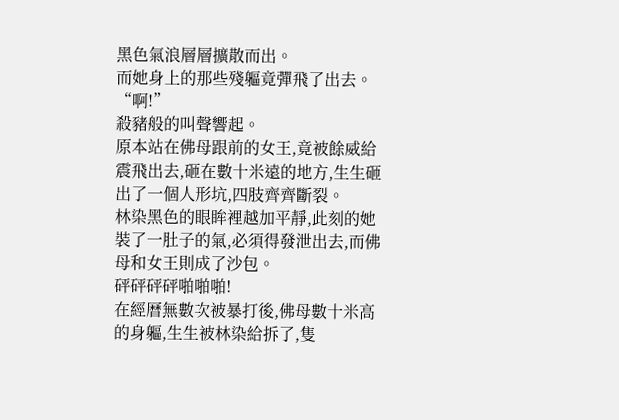黑色氣浪層層擴散而出。
而她身上的那些殘軀竟彈飛了出去。
“啊!”
殺豬般的叫聲響起。
原本站在佛母跟前的女王,竟被餘威給震飛出去,砸在數十米遠的地方,生生砸出了一個人形坑,四肢齊齊斷裂。
林染黑色的眼眸裡越加平靜,此刻的她裝了一肚子的氣,必須得發泄出去,而佛母和女王則成了沙包。
砰砰砰砰啪啪啪!
在經曆無數次被暴打後,佛母數十米高的身軀,生生被林染給拆了,隻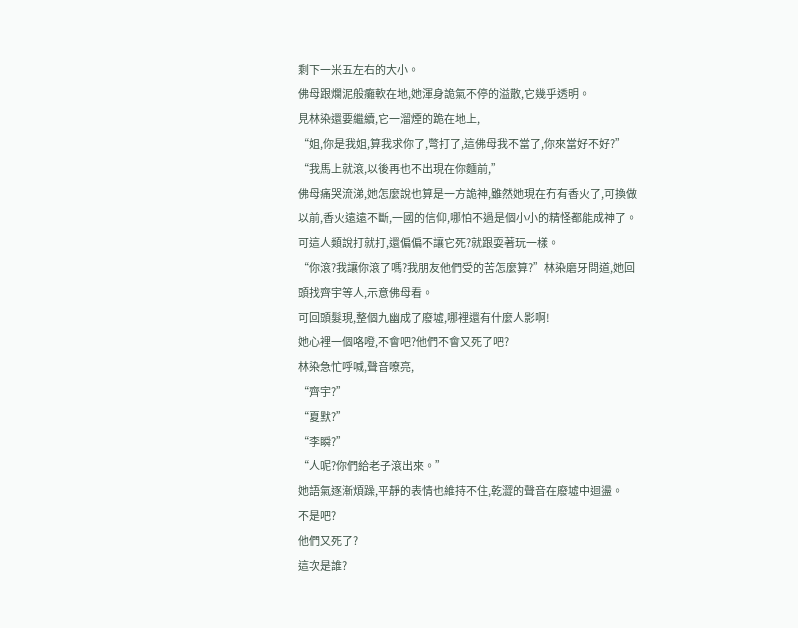剩下一米五左右的大小。
佛母跟爛泥般癱軟在地,她渾身詭氣不停的溢散,它幾乎透明。
見林染還要繼續,它一溜煙的跪在地上,
“姐,你是我姐,算我求你了,彆打了,這佛母我不當了,你來當好不好?”
“我馬上就滾,以後再也不出現在你麵前,”
佛母痛哭流涕,她怎麼說也算是一方詭神,雖然她現在冇有香火了,可換做以前,香火遠遠不斷,一國的信仰,哪怕不過是個小小的精怪都能成神了。
可這人類說打就打,還偏偏不讓它死?就跟耍著玩一樣。
“你滾?我讓你滾了嗎?我朋友他們受的苦怎麼算?”林染磨牙問道,她回頭找齊宇等人,示意佛母看。
可回頭髮現,整個九幽成了廢墟,哪裡還有什麼人影啊!
她心裡一個咯噔,不會吧?他們不會又死了吧?
林染急忙呼喊,聲音嘹亮,
“齊宇?”
“夏默?”
“李瞬?”
“人呢?你們給老子滾出來。”
她語氣逐漸煩躁,平靜的表情也維持不住,乾澀的聲音在廢墟中迴盪。
不是吧?
他們又死了?
這次是誰?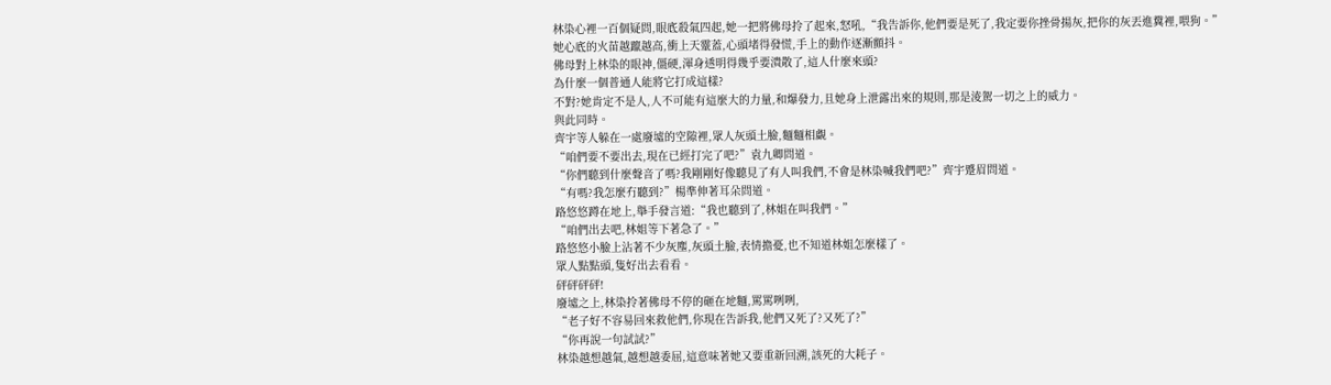林染心裡一百個疑問,眼底殺氣四起,她一把將佛母拎了起來,怒吼,“我告訴你,他們要是死了,我定要你挫骨揚灰,把你的灰丟進糞裡,喂狗。”
她心底的火苗越躥越高,衝上天靈蓋,心頭堵得發慌,手上的動作逐漸顫抖。
佛母對上林染的眼神,僵硬,渾身透明得幾乎要潰散了,這人什麼來頭?
為什麼一個普通人能將它打成這樣?
不對?她肯定不是人,人不可能有這麼大的力量,和爆發力,且她身上泄露出來的規則,那是淩駕一切之上的威力。
與此同時。
齊宇等人躲在一處廢墟的空隙裡,眾人灰頭土臉,麵麵相覷。
“咱們要不要出去,現在已經打完了吧?”袁九卿問道。
“你們聽到什麼聲音了嗎?我剛剛好像聽見了有人叫我們,不會是林染喊我們吧?”齊宇蹙眉問道。
“有嗎?我怎麼冇聽到?”楊準伸著耳朵問道。
路悠悠蹲在地上,舉手發言道:“我也聽到了,林姐在叫我們。”
“咱們出去吧,林姐等下著急了。”
路悠悠小臉上沾著不少灰塵,灰頭土臉,表情擔憂,也不知道林姐怎麼樣了。
眾人點點頭,隻好出去看看。
砰砰砰砰!
廢墟之上,林染拎著佛母不停的砸在地麵,罵罵咧咧,
“老子好不容易回來救他們,你現在告訴我,他們又死了?又死了?”
“你再說一句試試?”
林染越想越氣,越想越委屈,這意味著她又要重新回溯,該死的大耗子。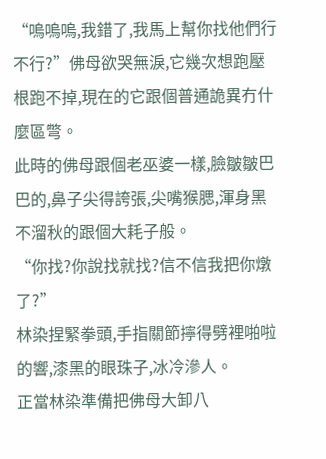“嗚嗚嗚,我錯了,我馬上幫你找他們行不行?”佛母欲哭無淚,它幾次想跑壓根跑不掉,現在的它跟個普通詭異冇什麼區彆。
此時的佛母跟個老巫婆一樣,臉皺皺巴巴的,鼻子尖得誇張,尖嘴猴腮,渾身黑不溜秋的跟個大耗子般。
“你找?你說找就找?信不信我把你燉了?”
林染捏緊拳頭,手指關節擰得劈裡啪啦的響,漆黑的眼珠子,冰冷滲人。
正當林染準備把佛母大卸八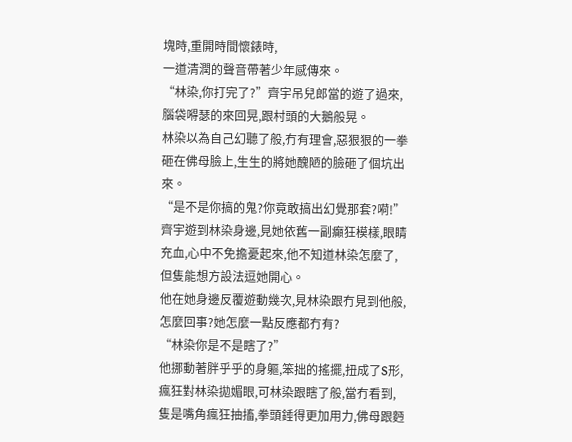塊時,重開時間懷錶時,
一道清潤的聲音帶著少年感傳來。
“林染,你打完了?”齊宇吊兒郎當的遊了過來,腦袋嘚瑟的來回晃,跟村頭的大鵝般晃。
林染以為自己幻聽了般,冇有理會,惡狠狠的一拳砸在佛母臉上,生生的將她醜陋的臉砸了個坑出來。
“是不是你搞的鬼?你竟敢搞出幻覺那套?嗬!”
齊宇遊到林染身邊,見她依舊一副癲狂模樣,眼睛充血,心中不免擔憂起來,他不知道林染怎麼了,但隻能想方設法逗她開心。
他在她身邊反覆遊動幾次,見林染跟冇見到他般,
怎麼回事?她怎麼一點反應都冇有?
“林染你是不是瞎了?”
他挪動著胖乎乎的身軀,笨拙的搖擺,扭成了S形,瘋狂對林染拋媚眼,可林染跟瞎了般,當冇看到,隻是嘴角瘋狂抽搐,拳頭錘得更加用力,佛母跟麪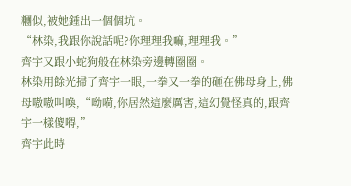糰似,被她錘出一個個坑。
“林染,我跟你說話呢?你理理我嘛,理理我。”
齊宇又跟小蛇狗般在林染旁邊轉圈圈。
林染用餘光掃了齊宇一眼,一拳又一拳的砸在佛母身上,佛母嗷嗷叫喚,“呦嗬,你居然這麼厲害,這幻覺怪真的,跟齊宇一樣傻嘚,”
齊宇此時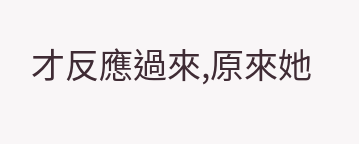才反應過來,原來她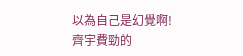以為自己是幻覺啊!
齊宇費勁的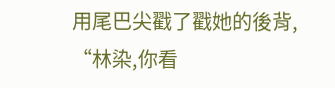用尾巴尖戳了戳她的後背,
“林染,你看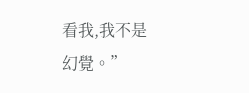看我,我不是幻覺。”